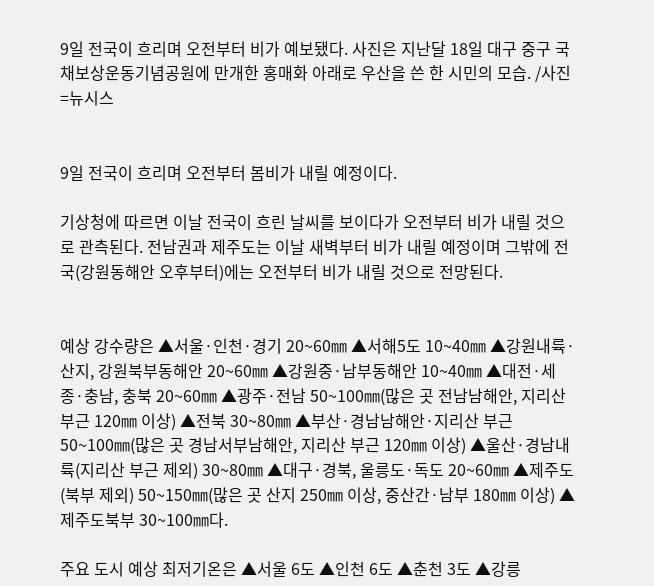9일 전국이 흐리며 오전부터 비가 예보됐다. 사진은 지난달 18일 대구 중구 국채보상운동기념공원에 만개한 홍매화 아래로 우산을 쓴 한 시민의 모습. /사진=뉴시스


9일 전국이 흐리며 오전부터 봄비가 내릴 예정이다.

기상청에 따르면 이날 전국이 흐린 날씨를 보이다가 오전부터 비가 내릴 것으로 관측된다. 전남권과 제주도는 이날 새벽부터 비가 내릴 예정이며 그밖에 전국(강원동해안 오후부터)에는 오전부터 비가 내릴 것으로 전망된다.


예상 강수량은 ▲서울·인천·경기 20~60㎜ ▲서해5도 10~40㎜ ▲강원내륙·산지, 강원북부동해안 20~60㎜ ▲강원중·남부동해안 10~40㎜ ▲대전·세종·충남, 충북 20~60㎜ ▲광주·전남 50~100㎜(많은 곳 전남남해안, 지리산 부근 120㎜ 이상) ▲전북 30~80㎜ ▲부산·경남남해안·지리산 부근 50~100㎜(많은 곳 경남서부남해안, 지리산 부근 120㎜ 이상) ▲울산·경남내륙(지리산 부근 제외) 30~80㎜ ▲대구·경북, 울릉도·독도 20~60㎜ ▲제주도(북부 제외) 50~150㎜(많은 곳 산지 250㎜ 이상, 중산간·남부 180㎜ 이상) ▲제주도북부 30~100㎜다.

주요 도시 예상 최저기온은 ▲서울 6도 ▲인천 6도 ▲춘천 3도 ▲강릉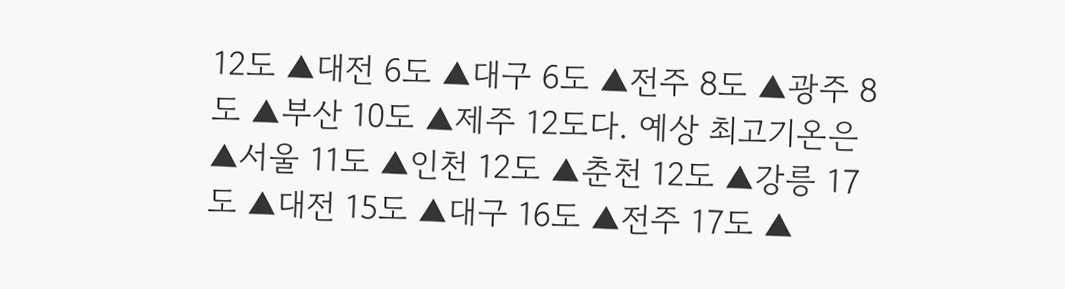12도 ▲대전 6도 ▲대구 6도 ▲전주 8도 ▲광주 8도 ▲부산 10도 ▲제주 12도다. 예상 최고기온은 ▲서울 11도 ▲인천 12도 ▲춘천 12도 ▲강릉 17도 ▲대전 15도 ▲대구 16도 ▲전주 17도 ▲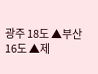광주 18도 ▲부산 16도 ▲제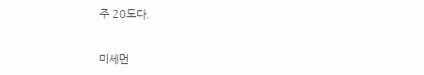주 20도다.


미세먼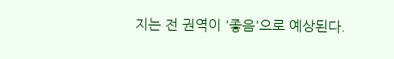지는 전 권역이 '좋음'으로 예상된다.